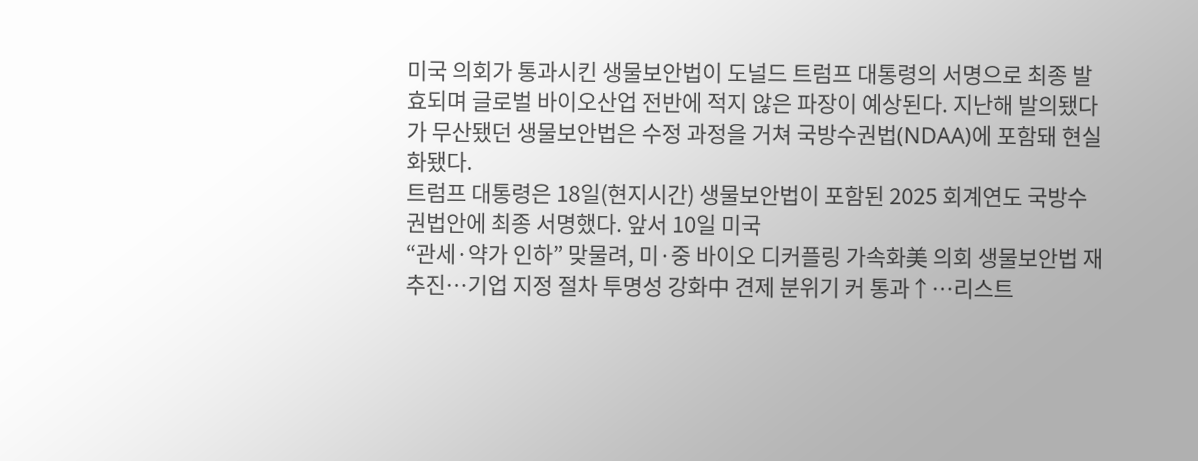미국 의회가 통과시킨 생물보안법이 도널드 트럼프 대통령의 서명으로 최종 발효되며 글로벌 바이오산업 전반에 적지 않은 파장이 예상된다. 지난해 발의됐다가 무산됐던 생물보안법은 수정 과정을 거쳐 국방수권법(NDAA)에 포함돼 현실화됐다.
트럼프 대통령은 18일(현지시간) 생물보안법이 포함된 2025 회계연도 국방수권법안에 최종 서명했다. 앞서 10일 미국
“관세·약가 인하” 맞물려, 미·중 바이오 디커플링 가속화美 의회 생물보안법 재추진…기업 지정 절차 투명성 강화中 견제 분위기 커 통과↑…리스트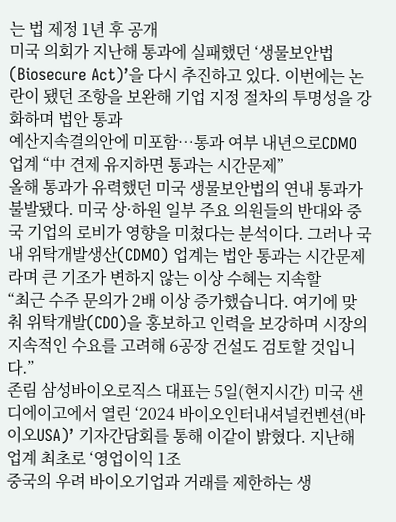는 법 제정 1년 후 공개
미국 의회가 지난해 통과에 실패했던 ‘생물보안법(Biosecure Act)’을 다시 추진하고 있다. 이번에는 논란이 됐던 조항을 보완해 기업 지정 절차의 투명성을 강화하며 법안 통과
예산지속결의안에 미포함…통과 여부 내년으로CDMO 업계 “中 견제 유지하면 통과는 시간문제”
올해 통과가 유력했던 미국 생물보안법의 연내 통과가 불발됐다. 미국 상·하원 일부 주요 의원들의 반대와 중국 기업의 로비가 영향을 미쳤다는 분석이다. 그러나 국내 위탁개발생산(CDMO) 업계는 법안 통과는 시간문제라며 큰 기조가 변하지 않는 이상 수혜는 지속할
“최근 수주 문의가 2배 이상 증가했습니다. 여기에 맞춰 위탁개발(CDO)을 홍보하고 인력을 보강하며 시장의 지속적인 수요를 고려해 6공장 건설도 검토할 것입니다.”
존림 삼성바이오로직스 대표는 5일(현지시간) 미국 샌디에이고에서 열린 ‘2024 바이오인터내셔널컨벤션(바이오USA)’ 기자간담회를 통해 이같이 밝혔다. 지난해 업계 최초로 ‘영업이익 1조
중국의 우려 바이오기업과 거래를 제한하는 생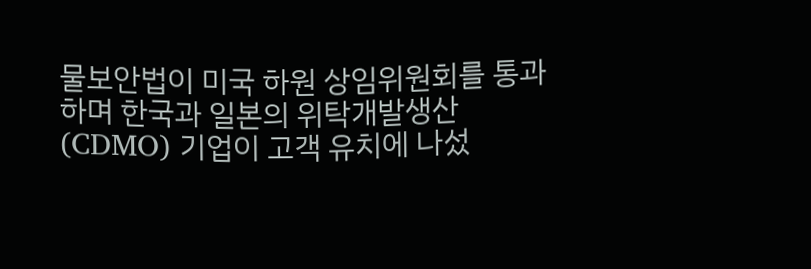물보안법이 미국 하원 상임위원회를 통과하며 한국과 일본의 위탁개발생산(CDMO) 기업이 고객 유치에 나섰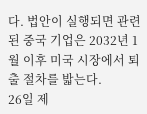다. 법안이 실행되면 관련된 중국 기업은 2032년 1월 이후 미국 시장에서 퇴출 절차를 밟는다.
26일 제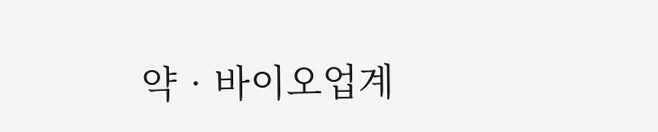약‧바이오업계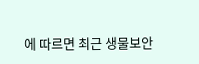에 따르면 최근 생물보안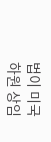법이 미국 하원 상임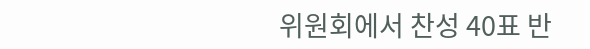위원회에서 찬성 40표 반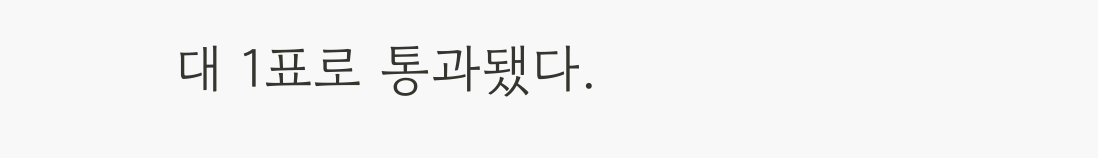대 1표로 통과됐다.